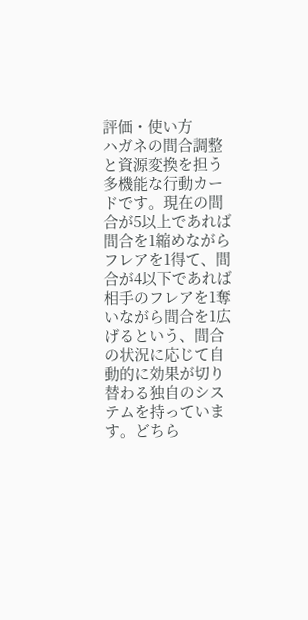評価・使い方
ハガネの間合調整と資源変換を担う多機能な行動カードです。現在の間合が5以上であれば間合を1縮めながらフレアを1得て、間合が4以下であれば相手のフレアを1奪いながら間合を1広げるという、間合の状況に応じて自動的に効果が切り替わる独自のシステムを持っています。どちら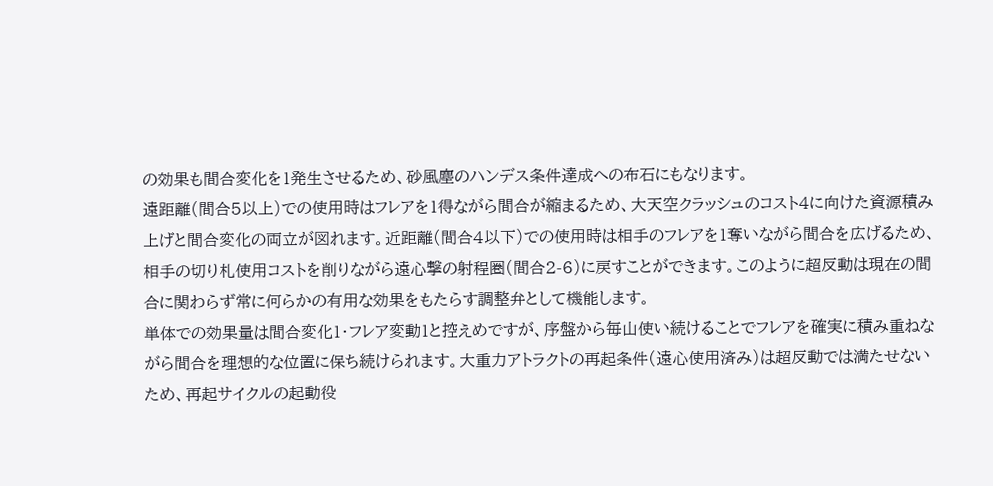の効果も間合変化を1発生させるため、砂風塵のハンデス条件達成への布石にもなります。
遠距離(間合5以上)での使用時はフレアを1得ながら間合が縮まるため、大天空クラッシュのコスト4に向けた資源積み上げと間合変化の両立が図れます。近距離(間合4以下)での使用時は相手のフレアを1奪いながら間合を広げるため、相手の切り札使用コストを削りながら遠心撃の射程圏(間合2-6)に戻すことができます。このように超反動は現在の間合に関わらず常に何らかの有用な効果をもたらす調整弁として機能します。
単体での効果量は間合変化1・フレア変動1と控えめですが、序盤から毎山使い続けることでフレアを確実に積み重ねながら間合を理想的な位置に保ち続けられます。大重力アトラクトの再起条件(遠心使用済み)は超反動では満たせないため、再起サイクルの起動役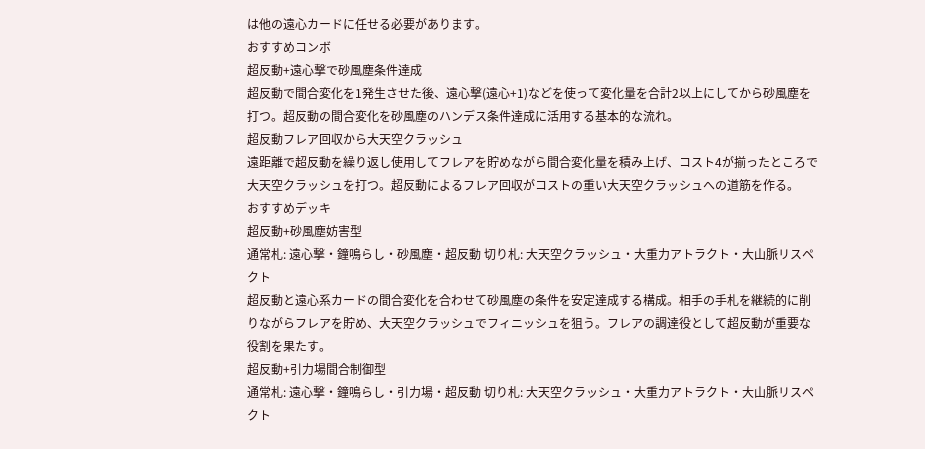は他の遠心カードに任せる必要があります。
おすすめコンボ
超反動+遠心撃で砂風塵条件達成
超反動で間合変化を1発生させた後、遠心撃(遠心+1)などを使って変化量を合計2以上にしてから砂風塵を打つ。超反動の間合変化を砂風塵のハンデス条件達成に活用する基本的な流れ。
超反動フレア回収から大天空クラッシュ
遠距離で超反動を繰り返し使用してフレアを貯めながら間合変化量を積み上げ、コスト4が揃ったところで大天空クラッシュを打つ。超反動によるフレア回収がコストの重い大天空クラッシュへの道筋を作る。
おすすめデッキ
超反動+砂風塵妨害型
通常札: 遠心撃・鐘鳴らし・砂風塵・超反動 切り札: 大天空クラッシュ・大重力アトラクト・大山脈リスペクト
超反動と遠心系カードの間合変化を合わせて砂風塵の条件を安定達成する構成。相手の手札を継続的に削りながらフレアを貯め、大天空クラッシュでフィニッシュを狙う。フレアの調達役として超反動が重要な役割を果たす。
超反動+引力場間合制御型
通常札: 遠心撃・鐘鳴らし・引力場・超反動 切り札: 大天空クラッシュ・大重力アトラクト・大山脈リスペクト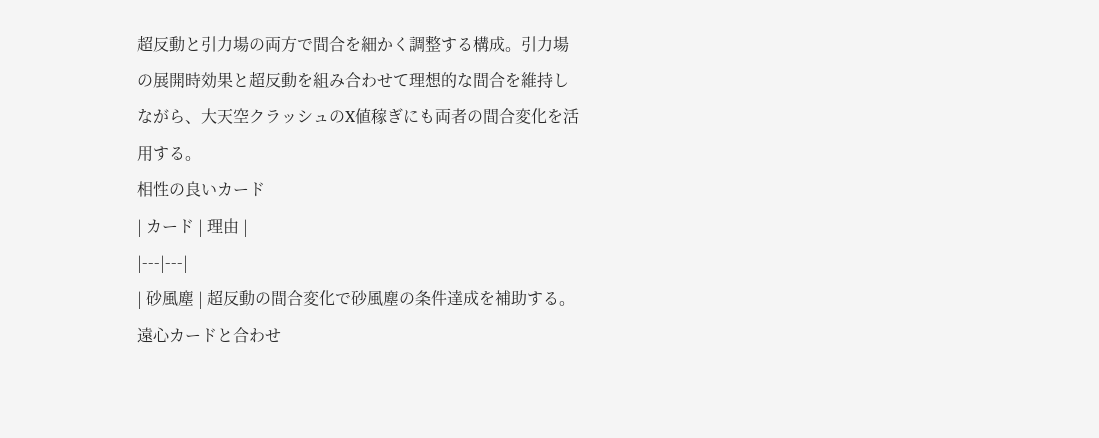超反動と引力場の両方で間合を細かく調整する構成。引力場の展開時効果と超反動を組み合わせて理想的な間合を維持しながら、大天空クラッシュのX値稼ぎにも両者の間合変化を活用する。
相性の良いカード
| カード | 理由 |
|---|---|
| 砂風塵 | 超反動の間合変化で砂風塵の条件達成を補助する。遠心カードと合わせ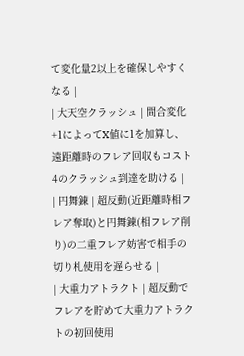て変化量2以上を確保しやすくなる |
| 大天空クラッシュ | 間合変化+1によってX値に1を加算し、遠距離時のフレア回収もコスト4のクラッシュ到達を助ける |
| 円舞錬 | 超反動(近距離時相フレア奪取)と円舞錬(相フレア削り)の二重フレア妨害で相手の切り札使用を遅らせる |
| 大重力アトラクト | 超反動でフレアを貯めて大重力アトラクトの初回使用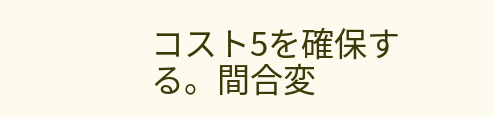コスト5を確保する。間合変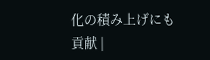化の積み上げにも貢献 |